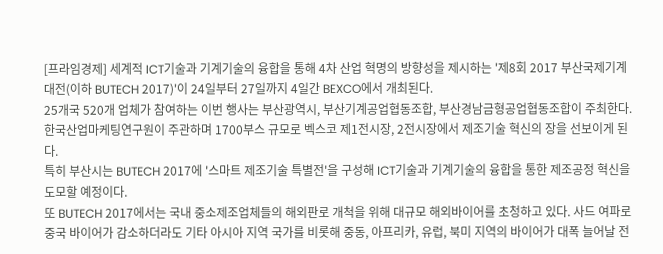[프라임경제] 세계적 ICT기술과 기계기술의 융합을 통해 4차 산업 혁명의 방향성을 제시하는 '제8회 2017 부산국제기계대전(이하 BUTECH 2017)'이 24일부터 27일까지 4일간 BEXCO에서 개최된다.
25개국 520개 업체가 참여하는 이번 행사는 부산광역시, 부산기계공업협동조합, 부산경남금형공업협동조합이 주최한다. 한국산업마케팅연구원이 주관하며 1700부스 규모로 벡스코 제1전시장, 2전시장에서 제조기술 혁신의 장을 선보이게 된다.
특히 부산시는 BUTECH 2017에 '스마트 제조기술 특별전'을 구성해 ICT기술과 기계기술의 융합을 통한 제조공정 혁신을 도모할 예정이다.
또 BUTECH 2017에서는 국내 중소제조업체들의 해외판로 개척을 위해 대규모 해외바이어를 초청하고 있다. 사드 여파로 중국 바이어가 감소하더라도 기타 아시아 지역 국가를 비롯해 중동, 아프리카, 유럽, 북미 지역의 바이어가 대폭 늘어날 전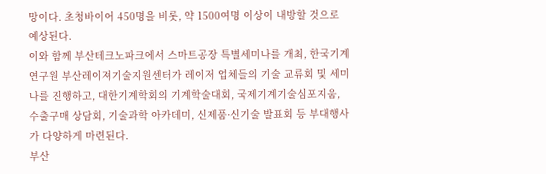망이다. 초청바이어 450명을 비롯, 약 1500여명 이상이 내방할 것으로 예상된다.
이와 함께 부산테크노파크에서 스마트공장 특별세미나를 개최, 한국기계연구원 부산레이져기술지원센터가 레이저 업체들의 기술 교류회 및 세미나를 진행하고, 대한기계학회의 기계학술대회, 국제기계기술심포지움, 수출구매 상담회, 기술과학 아카데미, 신제품·신기술 발표회 등 부대행사가 다양하게 마련된다.
부산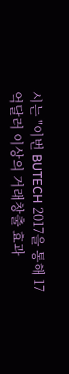시는 "이번 BUTECH 2017을 통해 17억달러 이상의 거래창출 효과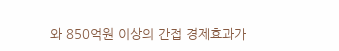와 850억원 이상의 간접 경제효과가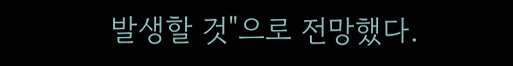발생할 것"으로 전망했다.